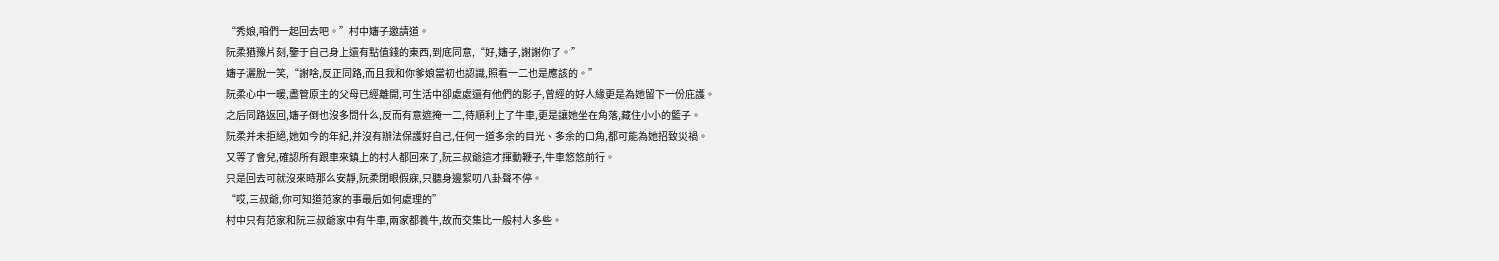“秀娘,咱們一起回去吧。”村中嬸子邀請道。
阮柔猶豫片刻,鑒于自己身上還有點值錢的東西,到底同意,“好,嬸子,謝謝你了。”
嬸子灑脫一笑,“謝啥,反正同路,而且我和你爹娘當初也認識,照看一二也是應該的。”
阮柔心中一暖,盡管原主的父母已經離開,可生活中卻處處還有他們的影子,曾經的好人緣更是為她留下一份庇護。
之后同路返回,嬸子倒也沒多問什么,反而有意遮掩一二,待順利上了牛車,更是讓她坐在角落,藏住小小的籃子。
阮柔并未拒絕,她如今的年紀,并沒有辦法保護好自己,任何一道多余的目光、多余的口角,都可能為她招致災禍。
又等了會兒,確認所有跟車來鎮上的村人都回來了,阮三叔爺這才揮動鞭子,牛車悠悠前行。
只是回去可就沒來時那么安靜,阮柔閉眼假寐,只聽身邊絮叨八卦聲不停。
“哎,三叔爺,你可知道范家的事最后如何處理的”
村中只有范家和阮三叔爺家中有牛車,兩家都養牛,故而交集比一般村人多些。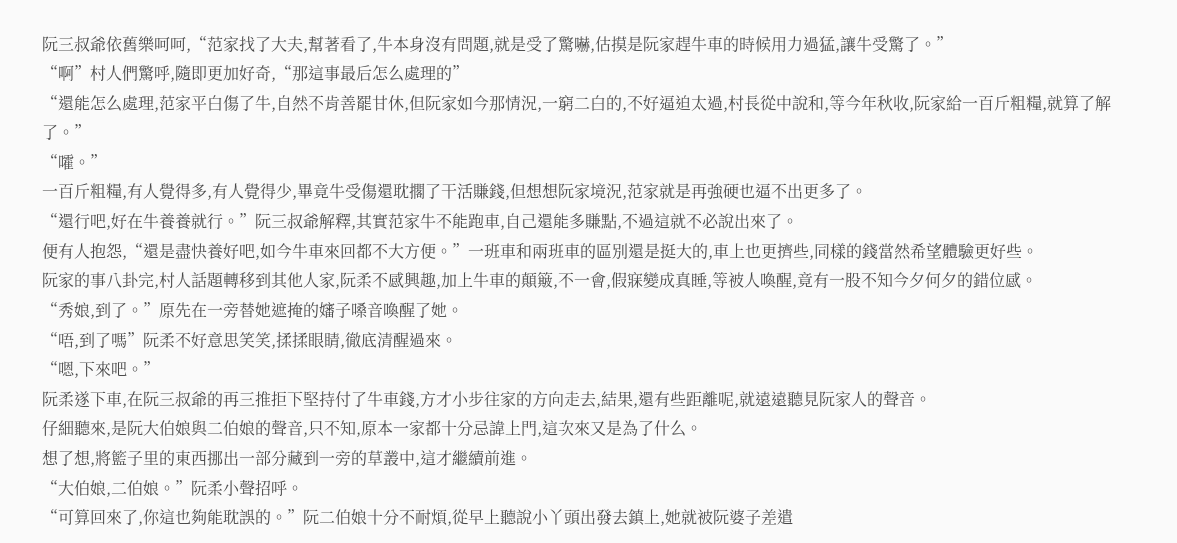阮三叔爺依舊樂呵呵,“范家找了大夫,幫著看了,牛本身沒有問題,就是受了驚嚇,估摸是阮家趕牛車的時候用力過猛,讓牛受驚了。”
“啊”村人們驚呼,隨即更加好奇,“那這事最后怎么處理的”
“還能怎么處理,范家平白傷了牛,自然不肯善罷甘休,但阮家如今那情況,一窮二白的,不好逼迫太過,村長從中說和,等今年秋收,阮家給一百斤粗糧,就算了解了。”
“嚯。”
一百斤粗糧,有人覺得多,有人覺得少,畢竟牛受傷還耽擱了干活賺錢,但想想阮家境況,范家就是再強硬也逼不出更多了。
“還行吧,好在牛養養就行。”阮三叔爺解釋,其實范家牛不能跑車,自己還能多賺點,不過這就不必說出來了。
便有人抱怨,“還是盡快養好吧,如今牛車來回都不大方便。”一班車和兩班車的區別還是挺大的,車上也更擠些,同樣的錢當然希望體驗更好些。
阮家的事八卦完,村人話題轉移到其他人家,阮柔不感興趣,加上牛車的顛簸,不一會,假寐變成真睡,等被人喚醒,竟有一股不知今夕何夕的錯位感。
“秀娘,到了。”原先在一旁替她遮掩的嬸子嗓音喚醒了她。
“唔,到了嗎”阮柔不好意思笑笑,揉揉眼睛,徹底清醒過來。
“嗯,下來吧。”
阮柔遂下車,在阮三叔爺的再三推拒下堅持付了牛車錢,方才小步往家的方向走去,結果,還有些距離呢,就遠遠聽見阮家人的聲音。
仔細聽來,是阮大伯娘與二伯娘的聲音,只不知,原本一家都十分忌諱上門,這次來又是為了什么。
想了想,將籃子里的東西挪出一部分藏到一旁的草叢中,這才繼續前進。
“大伯娘,二伯娘。”阮柔小聲招呼。
“可算回來了,你這也夠能耽誤的。”阮二伯娘十分不耐煩,從早上聽說小丫頭出發去鎮上,她就被阮婆子差遣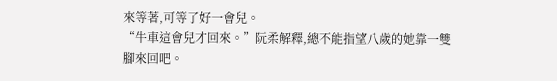來等著,可等了好一會兒。
“牛車這會兒才回來。”阮柔解釋,總不能指望八歲的她靠一雙腳來回吧。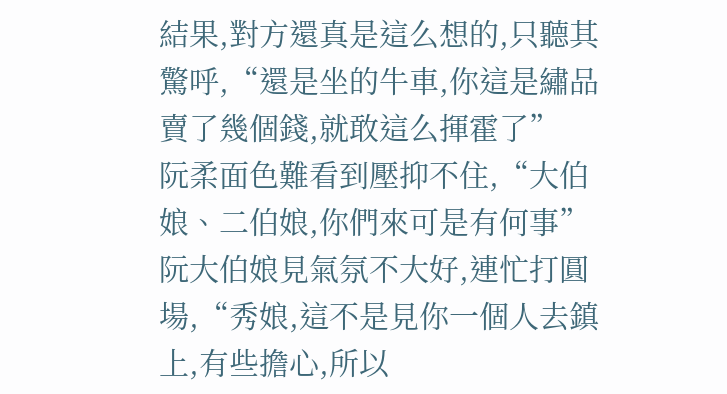結果,對方還真是這么想的,只聽其驚呼,“還是坐的牛車,你這是繡品賣了幾個錢,就敢這么揮霍了”
阮柔面色難看到壓抑不住,“大伯娘、二伯娘,你們來可是有何事”
阮大伯娘見氣氛不大好,連忙打圓場,“秀娘,這不是見你一個人去鎮上,有些擔心,所以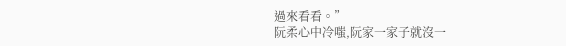過來看看。”
阮柔心中冷嗤,阮家一家子就沒一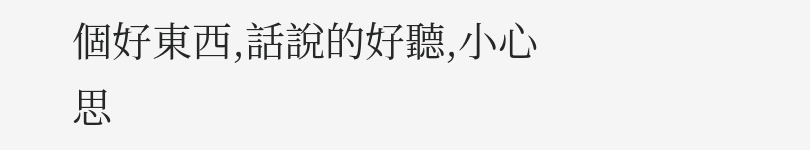個好東西,話說的好聽,小心思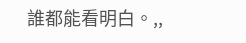誰都能看明白。,,